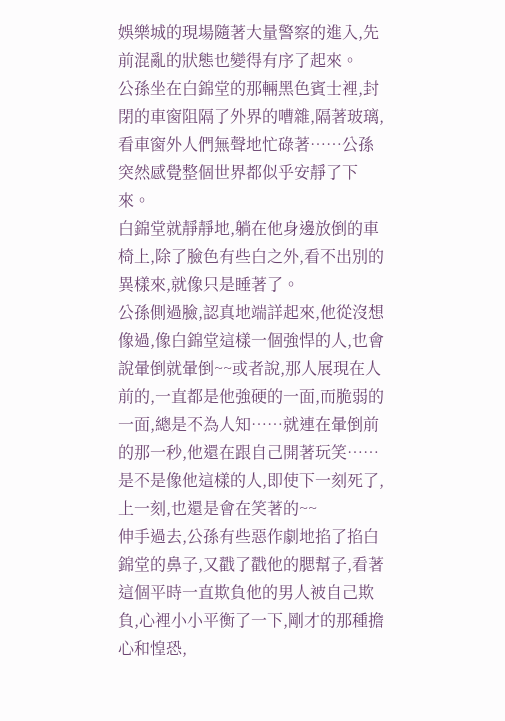娛樂城的現場隨著大量警察的進入,先前混亂的狀態也變得有序了起來。
公孫坐在白錦堂的那輛黑色賓士裡,封閉的車窗阻隔了外界的嘈雜,隔著玻璃,看車窗外人們無聲地忙碌著……公孫突然感覺整個世界都似乎安靜了下來。
白錦堂就靜靜地,躺在他身邊放倒的車椅上,除了臉色有些白之外,看不出別的異樣來,就像只是睡著了。
公孫側過臉,認真地端詳起來,他從沒想像過,像白錦堂這樣一個強悍的人,也會說暈倒就暈倒~~或者說,那人展現在人前的,一直都是他強硬的一面,而脆弱的一面,總是不為人知……就連在暈倒前的那一秒,他還在跟自己開著玩笑……是不是像他這樣的人,即使下一刻死了,上一刻,也還是會在笑著的~~
伸手過去,公孫有些惡作劇地掐了掐白錦堂的鼻子,又戳了戳他的腮幫子,看著這個平時一直欺負他的男人被自己欺負,心裡小小平衡了一下,剛才的那種擔心和惶恐,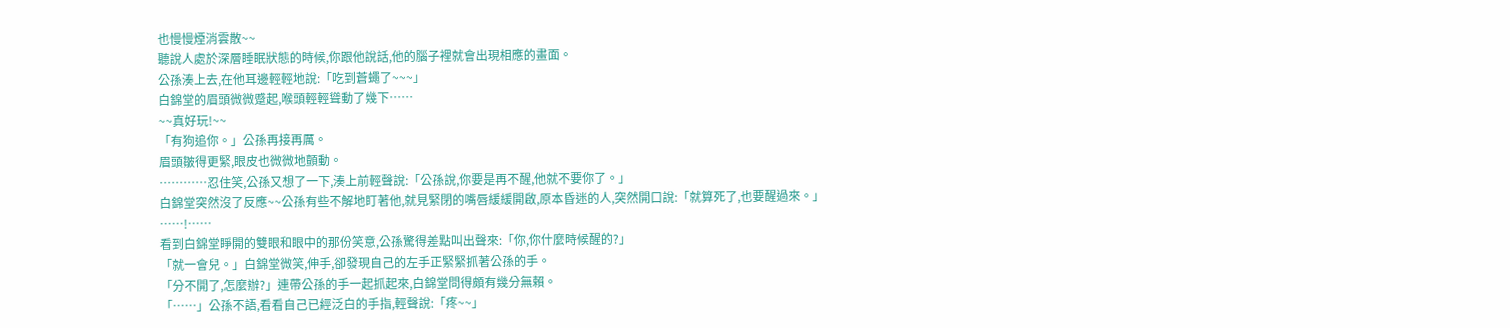也慢慢煙消雲散~~
聽說人處於深層睡眠狀態的時候,你跟他說話,他的腦子裡就會出現相應的畫面。
公孫湊上去,在他耳邊輕輕地說:「吃到蒼蠅了~~~」
白錦堂的眉頭微微蹙起,喉頭輕輕聳動了幾下……
~~真好玩!~~
「有狗追你。」公孫再接再厲。
眉頭皺得更緊,眼皮也微微地顫動。
…………忍住笑,公孫又想了一下,湊上前輕聲說:「公孫說,你要是再不醒,他就不要你了。」
白錦堂突然沒了反應~~公孫有些不解地盯著他,就見緊閉的嘴唇緩緩開啟,原本昏迷的人,突然開口說:「就算死了,也要醒過來。」
……!……
看到白錦堂睜開的雙眼和眼中的那份笑意,公孫驚得差點叫出聲來:「你,你什麼時候醒的?」
「就一會兒。」白錦堂微笑,伸手,卻發現自己的左手正緊緊抓著公孫的手。
「分不開了,怎麼辦?」連帶公孫的手一起抓起來,白錦堂問得頗有幾分無賴。
「……」公孫不語,看看自己已經泛白的手指,輕聲說:「疼~~」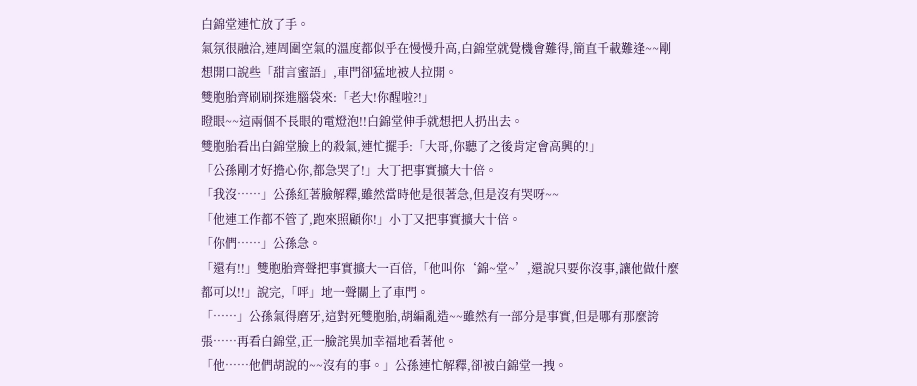白錦堂連忙放了手。
氣氛很融洽,連周圍空氣的溫度都似乎在慢慢升高,白錦堂就覺機會難得,簡直千載難逢~~剛想開口說些「甜言蜜語」,車門卻猛地被人拉開。
雙胞胎齊刷刷探進腦袋來:「老大!你醒啦?!」
瞪眼~~這兩個不長眼的電燈泡!!白錦堂伸手就想把人扔出去。
雙胞胎看出白錦堂臉上的殺氣,連忙擺手:「大哥,你聽了之後肯定會高興的!」
「公孫剛才好擔心你,都急哭了!」大丁把事實擴大十倍。
「我沒……」公孫紅著臉解釋,雖然當時他是很著急,但是沒有哭呀~~
「他連工作都不管了,跑來照顧你!」小丁又把事實擴大十倍。
「你們……」公孫急。
「還有!!」雙胞胎齊聲把事實擴大一百倍,「他叫你‘錦~堂~’,還說只要你沒事,讓他做什麼都可以!!」說完,「呯」地一聲關上了車門。
「……」公孫氣得磨牙,這對死雙胞胎,胡編亂造~~雖然有一部分是事實,但是哪有那麼誇張……再看白錦堂,正一臉詫異加幸福地看著他。
「他……他們胡說的~~沒有的事。」公孫連忙解釋,卻被白錦堂一拽。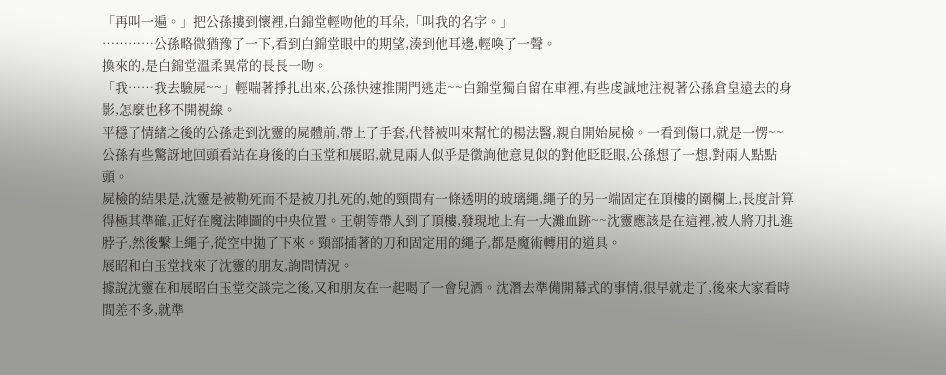「再叫一遍。」把公孫摟到懷裡,白錦堂輕吻他的耳朵,「叫我的名字。」
…………公孫略微猶豫了一下,看到白錦堂眼中的期望,湊到他耳邊,輕喚了一聲。
換來的,是白錦堂溫柔異常的長長一吻。
「我……我去驗屍~~」輕喘著掙扎出來,公孫快速推開門逃走~~白錦堂獨自留在車裡,有些虔誠地注視著公孫倉皇遠去的身影,怎麼也移不開視線。
平穩了情緒之後的公孫走到沈靈的屍體前,帶上了手套,代替被叫來幫忙的楊法醫,親自開始屍檢。一看到傷口,就是一愣~~公孫有些驚訝地回頭看站在身後的白玉堂和展昭,就見兩人似乎是徵詢他意見似的對他眨眨眼,公孫想了一想,對兩人點點頭。
屍檢的結果是,沈靈是被勒死而不是被刀扎死的,她的頸間有一條透明的玻璃繩,繩子的另一端固定在頂樓的圍欄上,長度計算得極其準確,正好在魔法陣圖的中央位置。王朝等帶人到了頂樓,發現地上有一大灘血跡~~沈靈應該是在這裡,被人將刀扎進脖子,然後繫上繩子,從空中拋了下來。頸部插著的刀和固定用的繩子,都是魔術轉用的道具。
展昭和白玉堂找來了沈靈的朋友,詢問情況。
據說沈靈在和展昭白玉堂交談完之後,又和朋友在一起喝了一會兒酒。沈潛去準備開幕式的事情,很早就走了,後來大家看時間差不多,就準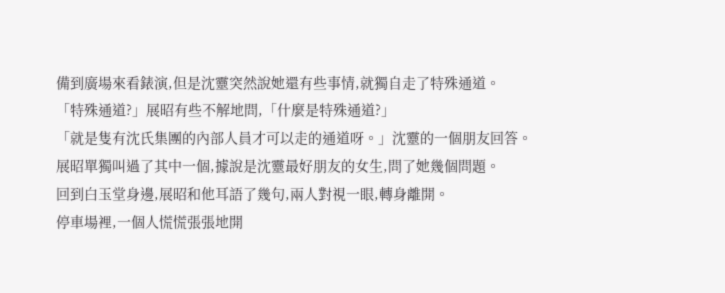備到廣場來看錶演,但是沈靈突然說她還有些事情,就獨自走了特殊通道。
「特殊通道?」展昭有些不解地問,「什麼是特殊通道?」
「就是隻有沈氏集團的內部人員才可以走的通道呀。」沈靈的一個朋友回答。
展昭單獨叫過了其中一個,據說是沈靈最好朋友的女生,問了她幾個問題。
回到白玉堂身邊,展昭和他耳語了幾句,兩人對視一眼,轉身離開。
停車場裡,一個人慌慌張張地開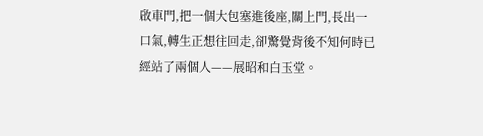啟車門,把一個大包塞進後座,關上門,長出一口氣,轉生正想往回走,卻驚覺背後不知何時已經站了兩個人——展昭和白玉堂。